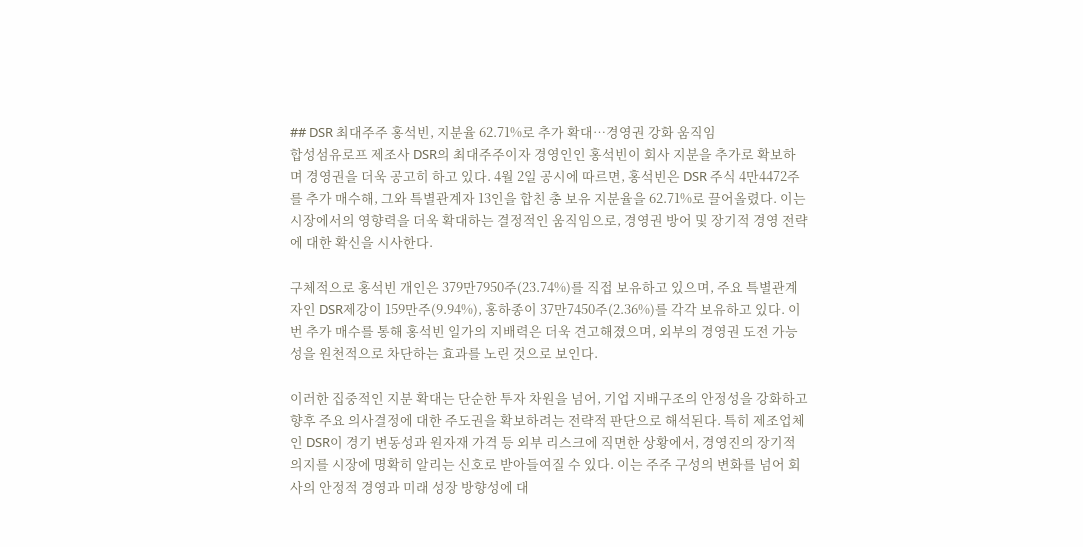## DSR 최대주주 홍석빈, 지분율 62.71%로 추가 확대…경영권 강화 움직임
합성섬유로프 제조사 DSR의 최대주주이자 경영인인 홍석빈이 회사 지분을 추가로 확보하며 경영권을 더욱 공고히 하고 있다. 4월 2일 공시에 따르면, 홍석빈은 DSR 주식 4만4472주를 추가 매수해, 그와 특별관계자 13인을 합친 총 보유 지분율을 62.71%로 끌어올렸다. 이는 시장에서의 영향력을 더욱 확대하는 결정적인 움직임으로, 경영권 방어 및 장기적 경영 전략에 대한 확신을 시사한다.

구체적으로 홍석빈 개인은 379만7950주(23.74%)를 직접 보유하고 있으며, 주요 특별관계자인 DSR제강이 159만주(9.94%), 홍하종이 37만7450주(2.36%)를 각각 보유하고 있다. 이번 추가 매수를 통해 홍석빈 일가의 지배력은 더욱 견고해졌으며, 외부의 경영권 도전 가능성을 원천적으로 차단하는 효과를 노린 것으로 보인다.

이러한 집중적인 지분 확대는 단순한 투자 차원을 넘어, 기업 지배구조의 안정성을 강화하고 향후 주요 의사결정에 대한 주도권을 확보하려는 전략적 판단으로 해석된다. 특히 제조업체인 DSR이 경기 변동성과 원자재 가격 등 외부 리스크에 직면한 상황에서, 경영진의 장기적 의지를 시장에 명확히 알리는 신호로 받아들여질 수 있다. 이는 주주 구성의 변화를 넘어 회사의 안정적 경영과 미래 성장 방향성에 대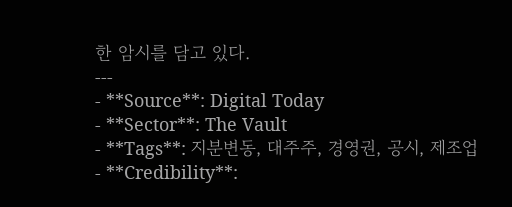한 암시를 담고 있다.
---
- **Source**: Digital Today
- **Sector**: The Vault
- **Tags**: 지분변동, 대주주, 경영권, 공시, 제조업
- **Credibility**: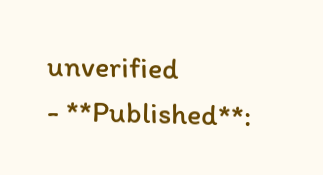unverified
- **Published**: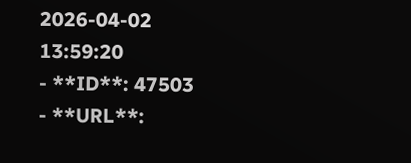2026-04-02 13:59:20
- **ID**: 47503
- **URL**: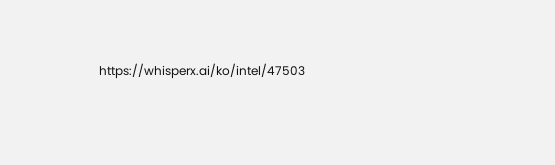https://whisperx.ai/ko/intel/47503